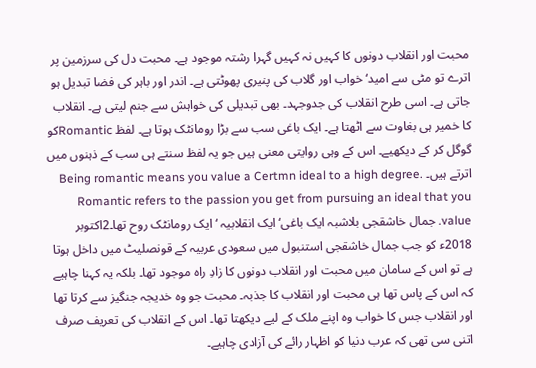محبت اور انقلاب دونوں کا کہیں نہ کہیں گہرا رشتہ موجود ہے۔ محبت دل کی سرزمین پر اترے تو مٹی سے امید‘ خواب اور گلاب کی پنیری پھوٹتی ہے۔ اندر اور باہر کی فضا تبدیل ہو جاتی ہے۔ اسی طرح انقلاب کی جدوجہد۔ بھی تبدیلی کی خواہش سے جنم لیتی ہے۔ انقلاب کا خمیر ہی بغاوت سے اٹھتا ہے۔ ایک باغی سب سے بڑا رومانٹک ہوتا ہے۔ لفظ Romanticکو گوگل کر کے دیکھیے۔ اس کے وہی روایتی معنی ہیں جو یہ لفظ سنتے ہی سب کے ذہنوں میں اترتے ہیں۔ Being romantic means you value a Certmn ideal to a high degree. Romantic refers to the passion you get from pursuing an ideal that you value. جمال خاشقجی بلاشبہ ایک باغی‘ ایک انقلابیہ ‘ ایک رومانٹک روح تھا۔2اکتوبر 2018ء کو جب جمال خاشقجی استنبول میں سعودی عربیہ کے قونصلیٹ میں داخل ہوتا ہے تو اس کے سامان میں محبت اور انقلاب دونوں کا زادِ راہ موجود تھا۔ بلکہ یہ کہنا چاہیے کہ اس کے پاس تھا ہی محبت اور انقلاب کا جذبہ۔ محبت جو وہ خدیجہ جنگیز سے کرتا تھا اور انقلاب جس کا خواب وہ اپنے ملک کے لیے دیکھتا تھا۔ اس کے انقلاب کی تعریف صرف اتنی سی تھی کہ عرب دنیا کو اظہار رائے کی آزادی چاہیے۔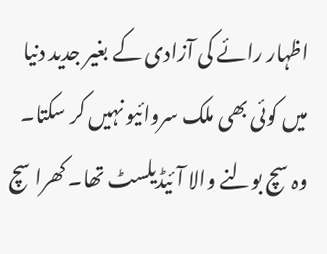اظہار رائے کی آزادی کے بغیر جدید دنیا میں کوئی بھی ملک سروائیو نہیں کر سکتا۔ وہ سچ بولنے والا آئیڈیلسٹ تھا۔ کھرا سچ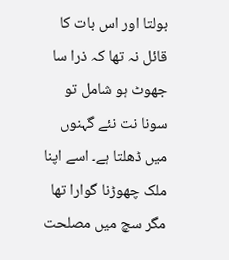بولتا اور اس بات کا قائل نہ تھا کہ ذرا سا جھوٹ ہو شامل تو سونا نت نئے گہنوں میں ڈھلتا ہے۔ اسے اپنا ملک چھوڑنا گوارا تھا مگر سچ میں مصلحت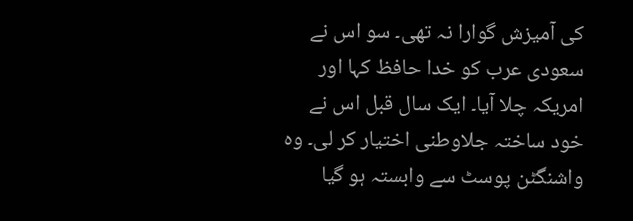کی آمیزش گوارا نہ تھی۔ سو اس نے سعودی عرب کو خدا حافظ کہا اور امریکہ چلا آیا۔ ایک سال قبل اس نے خود ساختہ جلاوطنی اختیار کر لی۔ وہ واشنگٹن پوسٹ سے وابستہ ہو گیا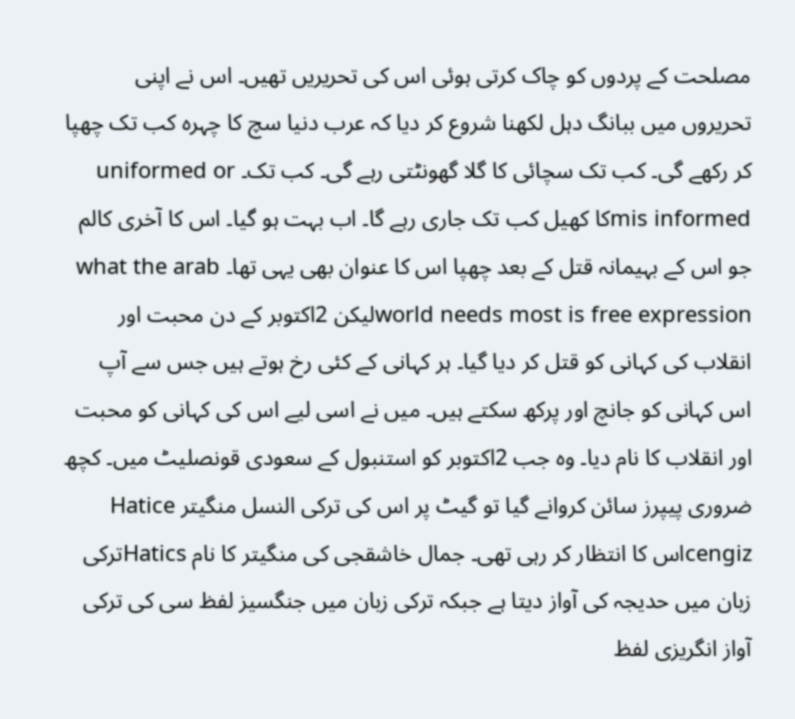مصلحت کے پردوں کو چاک کرتی ہوئی اس کی تحریریں تھیں۔ اس نے اپنی تحریروں میں ببانگ دہل لکھنا شروع کر دیا کہ عرب دنیا سچ کا چہرہ کب تک چھپا کر رکھے گی۔ کب تک سچائی کا گلا گھونٹتی رہے گی۔ کب تک۔ uniformed or mis informedکا کھیل کب تک جاری رہے گا۔ اب بہت ہو گیا۔ اس کا آخری کالم جو اس کے بہیمانہ قتل کے بعد چھپا اس کا عنوان بھی یہی تھا۔ what the arab world needs most is free expressionلیکن 2اکتوبر کے دن محبت اور انقلاب کی کہانی کو قتل کر دیا گیا۔ ہر کہانی کے کئی رخ ہوتے ہیں جس سے آپ اس کہانی کو جانچ اور پرکھ سکتے ہیں۔ میں نے اسی لیے اس کی کہانی کو محبت اور انقلاب کا نام دیا۔ وہ جب 2اکتوبر کو استنبول کے سعودی قونصلیٹ میں۔ کچھ ضروری پیپرز سائن کروانے گیا تو گیٹ پر اس کی ترکی النسل منگیتر Hatice cengizاس کا انتظار کر رہی تھی۔ جمال خاشقجی کی منگیتر کا نام Haticsترکی زبان میں حدیجہ کی آواز دیتا ہے جبکہ ترکی زبان میں جنگسیز لفظ سی کی ترکی آواز انگریزی لفظ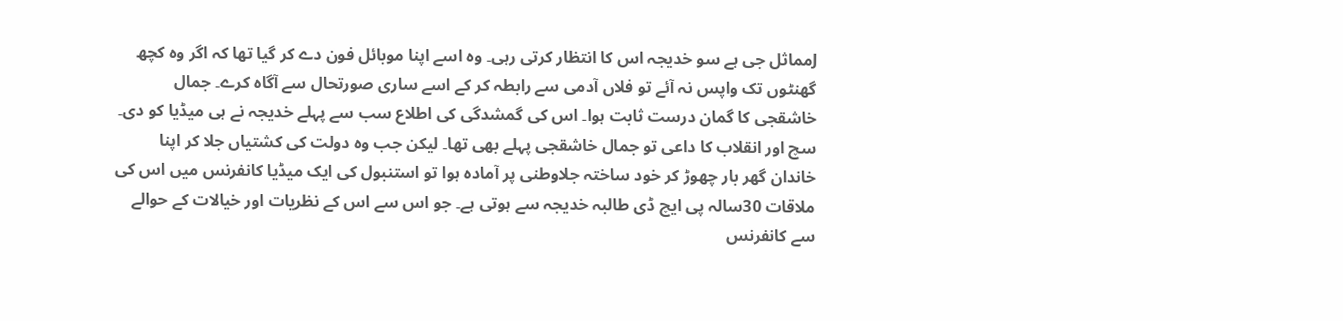Jمماثل جی ہے سو خدیجہ اس کا انتظار کرتی رہی۔ وہ اسے اپنا موبائل فون دے کر گیا تھا کہ اگر وہ کچھ گھنٹوں تک واپس نہ آئے تو فلاں آدمی سے رابطہ کر کے اسے ساری صورتحال سے آگاہ کرے۔ جمال خاشقجی کا گمان درست ثابت ہوا۔ اس کی گمشدگی کی اطلاع سب سے پہلے خدیجہ نے ہی میڈیا کو دی۔ سچ اور انقلاب کا داعی تو جمال خاشقجی پہلے بھی تھا۔ لیکن جب وہ دولت کی کشتیاں جلا کر اپنا خاندان گھر بار چھوڑ کر خود ساختہ جلاوطنی پر آمادہ ہوا تو استنبول کی ایک میڈیا کانفرنس میں اس کی ملاقات 30سالہ پی ایچ ڈی طالبہ خدیجہ سے ہوتی ہے۔ جو اس سے اس کے نظریات اور خیالات کے حوالے سے کانفرنس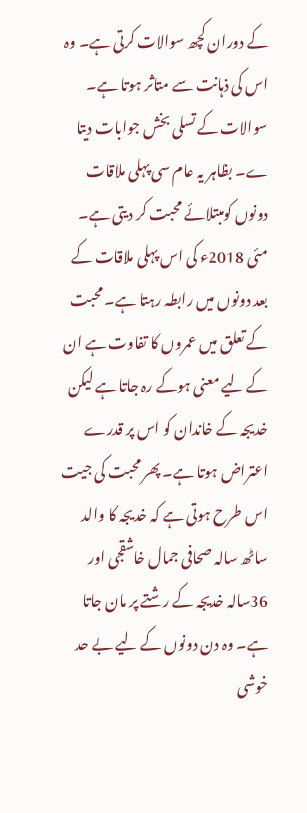کے دوران کچھ سوالات کرتی ہے۔ وہ اس کی ذہانت سے متاثر ہوتا ہے۔ سوالات کے تسلی بخش جوابات دیتا ے۔ بظاہر یہ عام سی پہلی ملاقات دونوں کومبتلائے محبت کر دیتی ہے۔ مئی 2018ء کی اس پہلی ملاقات کے بعد دونوں میں رابطہ رہتا ہے۔ محبت کے تعلق میں عمروں کا تفاوت ہے ان کے لیے معنی ہوکے رہ جاتا ہے لیکن خدیجہ کے خاندان کو اس پر قدرے اعتراض ہوتا ہے۔ پھر محبت کی جیت اس طرح ہوتی ہے کہ خدیجہ کا والد ساٹھ سالہ صحافی جمال خاشقجی اور 36سالہ خدیجہ کے رشتے پر مان جاتا ہے۔ وہ دن دونوں کے لیے بے حد خوشی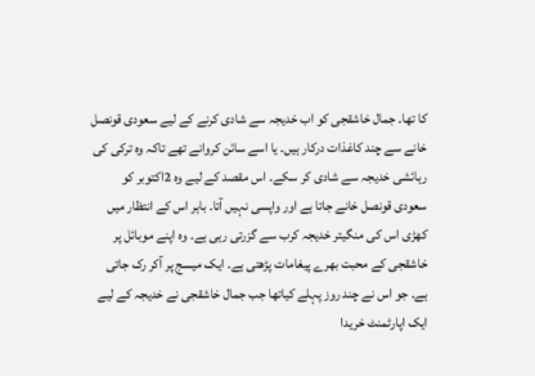کا تھا۔ جمال خاشقجی کو اب خدیجہ سے شادی کرنے کے لیے سعودی قونصل خانے سے چند کاغذات درکار ہیں۔ یا اسے سائن کروانے تھے تاکہ وہ ترکی کی رہائشی خدیجہ سے شادی کر سکے۔ اس مقصد کے لیے وہ 2اکتوبر کو سعودی قونصل خانے جاتا ہے اور واپسی نہیں آتا۔ باہر اس کے انتظار میں کھڑی اس کی منگیتر خدیجہ کرب سے گزرتی رہی ہے۔ وہ اپنے موبائل پر خاشقجی کے محبت بھرے پیغامات پڑھتی ہے۔ ایک میسج پر آکر رک جاتی ہے۔ جو اس نے چند روز پہلے کیاتھا جب جمال خاشقجی نے خدیجہ کے لیے ایک اپارٹمنٹ خریدا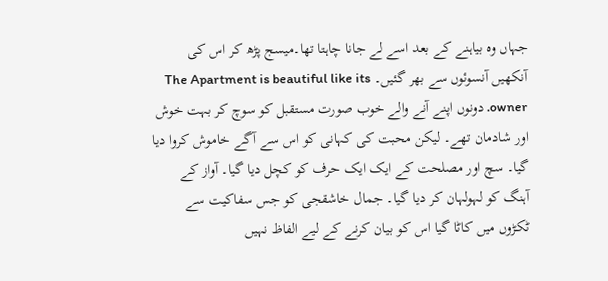جہاں وہ بیاہنے کے بعد اسے لے جانا چاہتا تھا۔میسج پڑھ کر اس کی آنکھیں آنسوئوں سے بھر گئیں۔ The Apartment is beautiful like its owner. دونوں اپنے آنے والے خوب صورت مستقبل کو سوچ کر بہت خوش اور شادمان تھے۔ لیکن محبت کی کہانی کو اس سے آگے خاموش کروا دیا گیا۔ سچ اور مصلحت کے ایک ایک حرف کو کچل دیا گیا۔ آواز کے آہنگ کو لہولہان کر دیا گیا۔ جمال خاشقجی کو جس سفاکیت سے ٹکڑوں میں کاٹا گیا اس کو بیان کرنے کے لیے الفاظ نہیں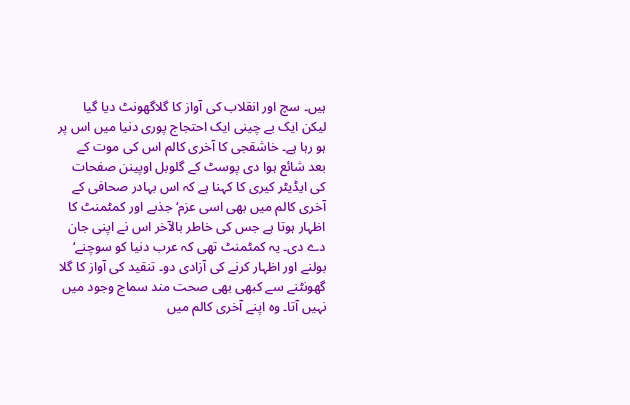ہیں۔ سچ اور انقلاب کی آواز کا گلاگھونٹ دیا گیا لیکن ایک بے چینی ایک احتجاج پوری دنیا میں اس پر ہو رہا ہے۔ خاشقجی کا آخری کالم اس کی موت کے بعد شائع ہوا دی پوسٹ کے گلوبل اوپینن صفحات کی ایڈیٹر کیری کا کہنا ہے کہ اس بہادر صحافی کے آخری کالم میں بھی اسی عزم‘ جذبے اور کمٹمنٹ کا اظہار ہوتا ہے جس کی خاطر بالآخر اس نے اپنی جان دے دی۔ یہ کمٹمنٹ تھی کہ عرب دنیا کو سوچنے‘ بولنے اور اظہار کرنے کی آزادی دو۔ تنقید کی آواز کا گلا گھونٹنے سے کبھی بھی صحت مند سماج وجود میں نہیں آتا۔ وہ اپنے آخری کالم میں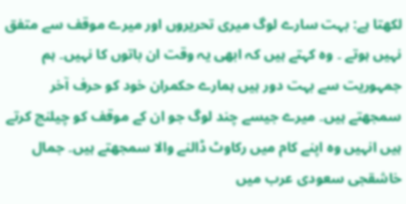لکھتا ہے: بہت سارے لوگ میری تحریروں اور میرے موقف سے متفق نہیں ہوتے ۔ وہ کہتے ہیں کہ ابھی یہ وقت ان باتوں کا نہیں۔ ہم جمہوریت سے بہت دور ہیں ہمارے حکمران خود کو حرف آخر سمجھتے ہیں۔ میرے جیسے چند لوگ جو ان کے موقف کو چیلنج کرتے ہیں انہیں وہ اپنے کام میں رکاوٹ ڈالنے والا سمجھتے ہیں۔ جمال خاشقجی سعودی عرب میں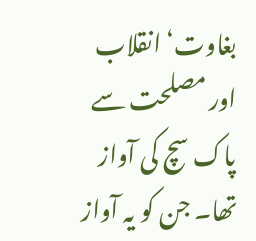بغاوت‘ انقلاب اور مصلحت سے پاک سچ کی آواز تھا۔ جن کو یہ آواز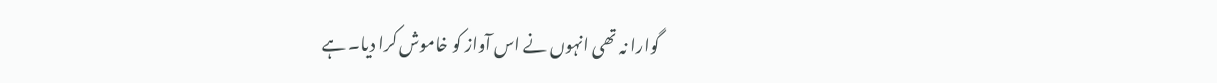گوارا نہ تھی انہوں نے اس آواز کو خاموش کرا دیا۔ ہے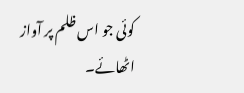کوئی جو اس ظلم پر آواز اٹھائے۔